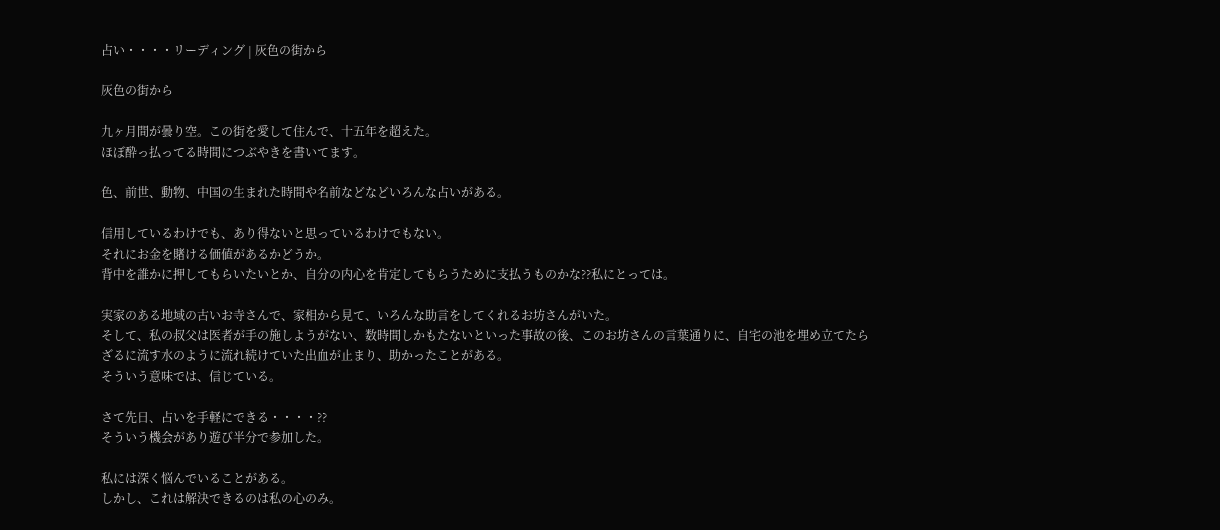占い・・・・リーディング | 灰色の街から

灰色の街から

九ヶ月間が曇り空。この街を愛して住んで、十五年を超えた。
ほぼ酔っ払ってる時間につぶやきを書いてます。

色、前世、動物、中国の生まれた時間や名前などなどいろんな占いがある。

信用しているわけでも、あり得ないと思っているわけでもない。
それにお金を賭ける価値があるかどうか。
背中を誰かに押してもらいたいとか、自分の内心を肯定してもらうために支払うものかな??私にとっては。

実家のある地域の古いお寺さんで、家相から見て、いろんな助言をしてくれるお坊さんがいた。
そして、私の叔父は医者が手の施しようがない、数時間しかもたないといった事故の後、このお坊さんの言葉通りに、自宅の池を埋め立てたら
ざるに流す水のように流れ続けていた出血が止まり、助かったことがある。
そういう意味では、信じている。

さて先日、占いを手軽にできる・・・・??
そういう機会があり遊び半分で参加した。

私には深く悩んでいることがある。
しかし、これは解決できるのは私の心のみ。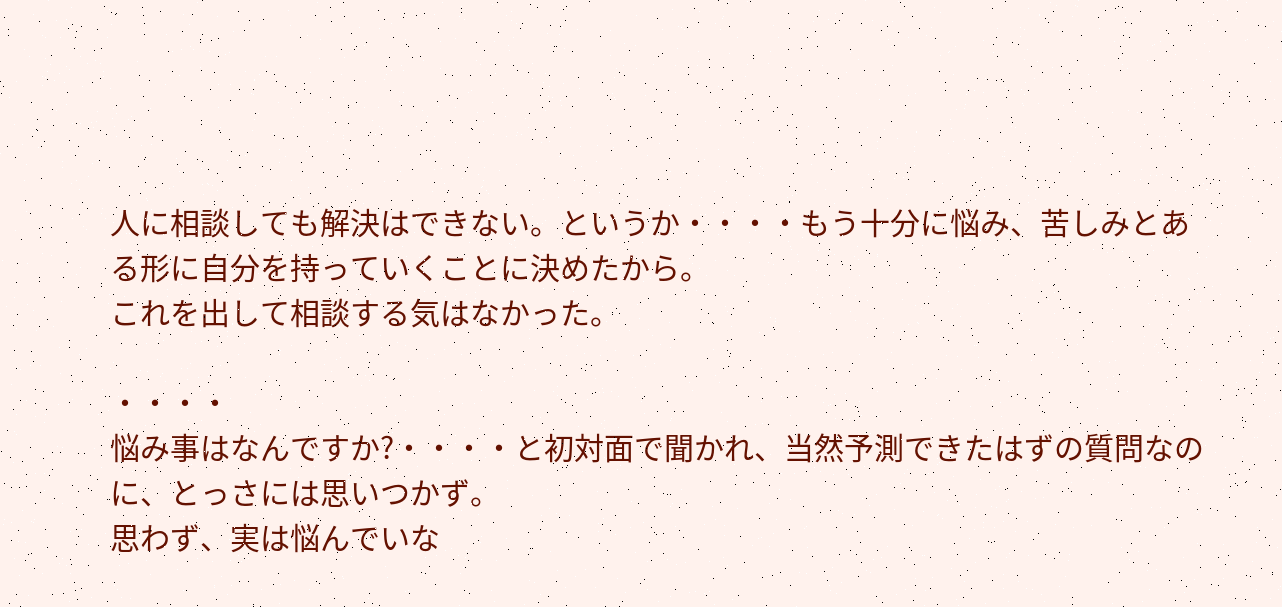人に相談しても解決はできない。というか・・・・もう十分に悩み、苦しみとある形に自分を持っていくことに決めたから。
これを出して相談する気はなかった。

・・・・
悩み事はなんですか?・・・・と初対面で聞かれ、当然予測できたはずの質問なのに、とっさには思いつかず。
思わず、実は悩んでいな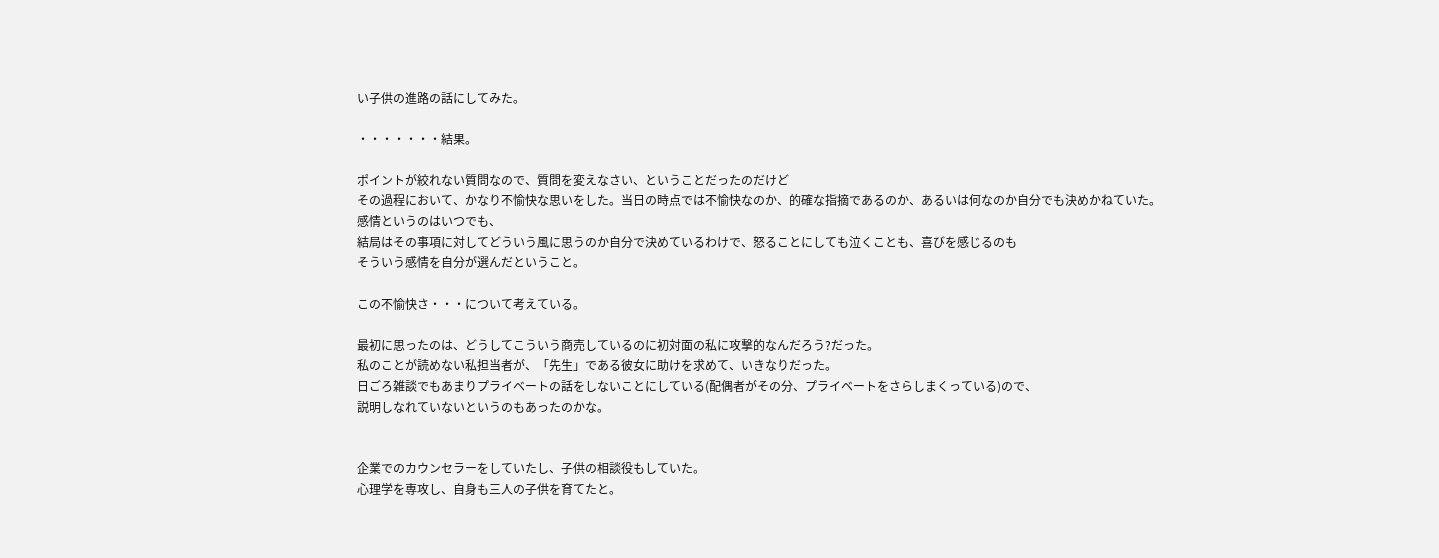い子供の進路の話にしてみた。

・・・・・・・結果。

ポイントが絞れない質問なので、質問を変えなさい、ということだったのだけど
その過程において、かなり不愉快な思いをした。当日の時点では不愉快なのか、的確な指摘であるのか、あるいは何なのか自分でも決めかねていた。
感情というのはいつでも、
結局はその事項に対してどういう風に思うのか自分で決めているわけで、怒ることにしても泣くことも、喜びを感じるのも
そういう感情を自分が選んだということ。

この不愉快さ・・・について考えている。

最初に思ったのは、どうしてこういう商売しているのに初対面の私に攻撃的なんだろう?だった。
私のことが読めない私担当者が、「先生」である彼女に助けを求めて、いきなりだった。
日ごろ雑談でもあまりプライベートの話をしないことにしている(配偶者がその分、プライベートをさらしまくっている)ので、
説明しなれていないというのもあったのかな。


企業でのカウンセラーをしていたし、子供の相談役もしていた。
心理学を専攻し、自身も三人の子供を育てたと。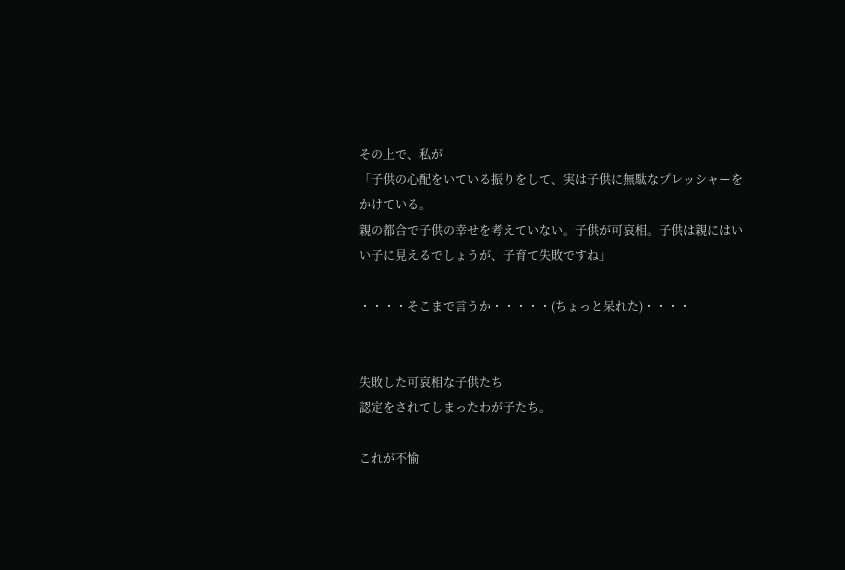その上で、私が
「子供の心配をいている振りをして、実は子供に無駄なプレッシャーをかけている。
親の都合で子供の幸せを考えていない。子供が可哀相。子供は親にはいい子に見えるでしょうが、子育て失敗ですね」

・・・・そこまで言うか・・・・・(ちょっと呆れた)・・・・


失敗した可哀相な子供たち
認定をされてしまったわが子たち。

これが不愉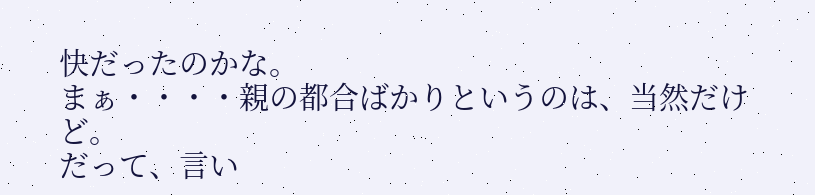快だったのかな。
まぁ・・・・親の都合ばかりというのは、当然だけど。
だって、言い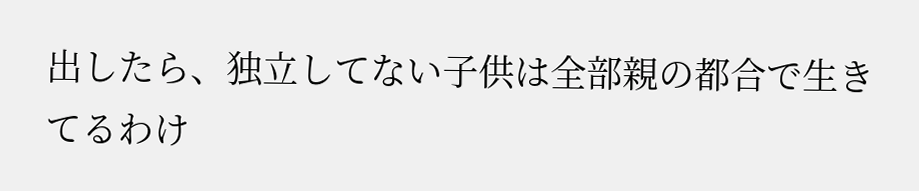出したら、独立してない子供は全部親の都合で生きてるわけ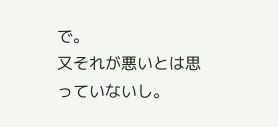で。
又それが悪いとは思っていないし。